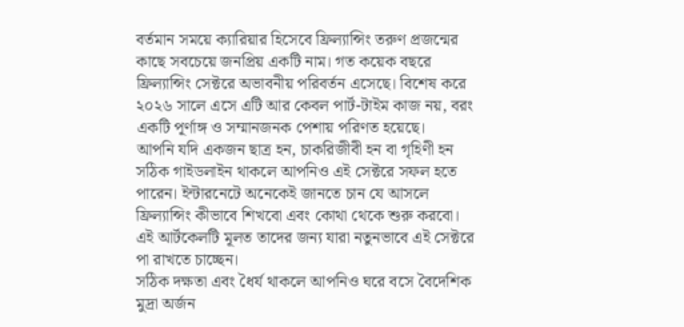বর্তমান সময়ে ক্যারিয়ার হিসেবে ফ্রিল্যান্সিং তরুণ প্রজন্মের কাছে সবচেয়ে জনপ্রিয় একটি নাম। গত কয়েক বছরে ফ্রিল্যান্সিং সেক্টরে অভাবনীয় পরিবর্তন এসেছে। বিশেষ করে ২০২৬ সালে এসে এটি আর কেবল পার্ট-টাইম কাজ নয়, বরং একটি পূর্ণাঙ্গ ও সম্মানজনক পেশায় পরিণত হয়েছে।
আপনি যদি একজন ছাত্র হন, চাকরিজীবী হন বা গৃহিণী হন সঠিক গাইডলাইন থাকলে আপনিও এই সেক্টরে সফল হতে পারেন। ইন্টারনেটে অনেকেই জানতে চান যে আসলে ফ্রিল্যান্সিং কীভাবে শিখবো এবং কোথা থেকে শুরু করবো। এই আর্টকেলটি মূলত তাদের জন্য যারা নতুনভাবে এই সেক্টরে পা রাখতে চাচ্ছেন।
সঠিক দক্ষতা এবং ধৈর্য থাকলে আপনিও ঘরে বসে বৈদেশিক মুদ্রা অর্জন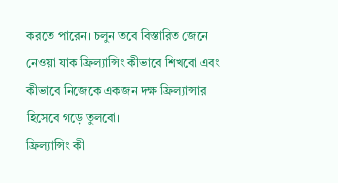করতে পারেন। চলুন তবে বিস্তারিত জেনে নেওয়া যাক ফ্রিল্যান্সিং কীভাবে শিখবো এবং কীভাবে নিজেকে একজন দক্ষ ফ্রিল্যান্সার হিসেবে গড়ে তুলবো।
ফ্রিল্যান্সিং কী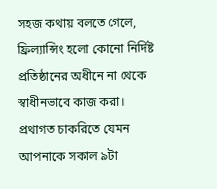সহজ কথায় বলতে গেলে, ফ্রিল্যান্সিং হলো কোনো নির্দিষ্ট প্রতিষ্ঠানের অধীনে না থেকে স্বাধীনভাবে কাজ করা। প্রথাগত চাকরিতে যেমন আপনাকে সকাল ৯টা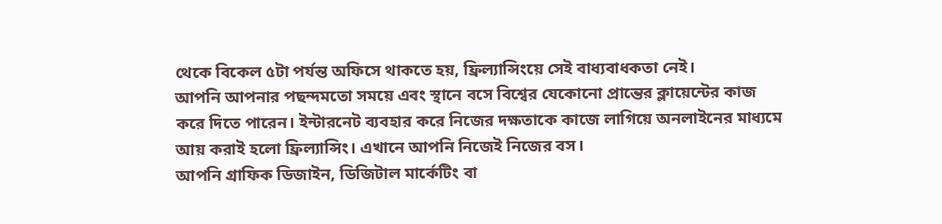থেকে বিকেল ৫টা পর্যন্ত অফিসে থাকতে হয়, ফ্রিল্যান্সিংয়ে সেই বাধ্যবাধকতা নেই।
আপনি আপনার পছন্দমতো সময়ে এবং স্থানে বসে বিশ্বের যেকোনো প্রান্তের ক্লায়েন্টের কাজ করে দিতে পারেন। ইন্টারনেট ব্যবহার করে নিজের দক্ষতাকে কাজে লাগিয়ে অনলাইনের মাধ্যমে আয় করাই হলো ফ্রিল্যান্সিং। এখানে আপনি নিজেই নিজের বস।
আপনি গ্রাফিক ডিজাইন, ডিজিটাল মার্কেটিং বা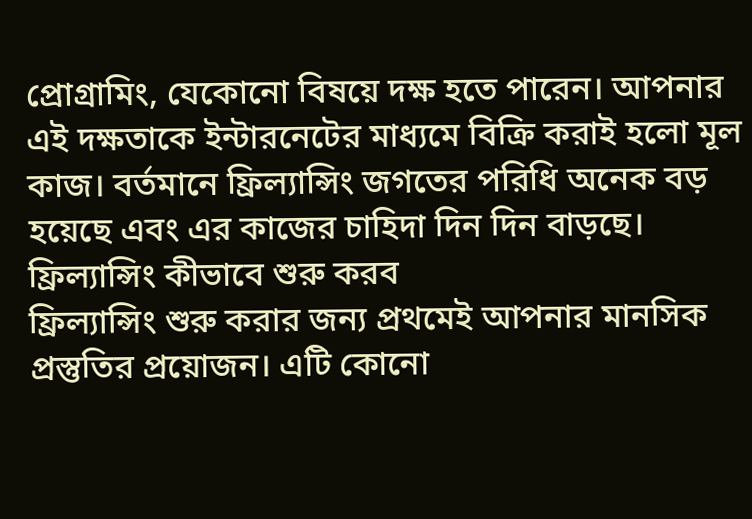প্রোগ্রামিং, যেকোনো বিষয়ে দক্ষ হতে পারেন। আপনার এই দক্ষতাকে ইন্টারনেটের মাধ্যমে বিক্রি করাই হলো মূল কাজ। বর্তমানে ফ্রিল্যান্সিং জগতের পরিধি অনেক বড় হয়েছে এবং এর কাজের চাহিদা দিন দিন বাড়ছে।
ফ্রিল্যান্সিং কীভাবে শুরু করব
ফ্রিল্যান্সিং শুরু করার জন্য প্রথমেই আপনার মানসিক প্রস্তুতির প্রয়োজন। এটি কোনো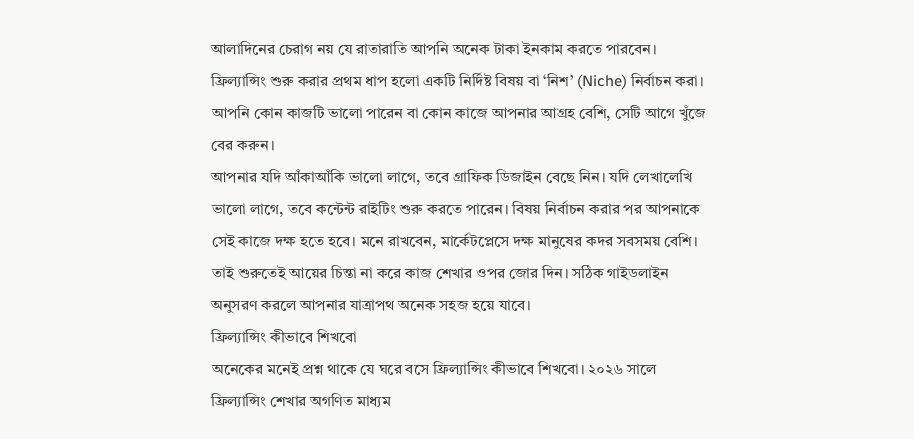আলাদিনের চেরাগ নয় যে রাতারাতি আপনি অনেক টাকা ইনকাম করতে পারবেন।
ফ্রিল্যান্সিং শুরু করার প্রথম ধাপ হলো একটি নির্দিষ্ট বিষয় বা ‘নিশ’ (Niche) নির্বাচন করা। আপনি কোন কাজটি ভালো পারেন বা কোন কাজে আপনার আগ্রহ বেশি, সেটি আগে খুঁজে বের করুন।
আপনার যদি আঁকাআঁকি ভালো লাগে, তবে গ্রাফিক ডিজাইন বেছে নিন। যদি লেখালেখি ভালো লাগে, তবে কন্টেন্ট রাইটিং শুরু করতে পারেন। বিষয় নির্বাচন করার পর আপনাকে সেই কাজে দক্ষ হতে হবে। মনে রাখবেন, মার্কেটপ্লেসে দক্ষ মানুষের কদর সবসময় বেশি।
তাই শুরুতেই আয়ের চিন্তা না করে কাজ শেখার ওপর জোর দিন। সঠিক গাইডলাইন অনুসরণ করলে আপনার যাত্রাপথ অনেক সহজ হয়ে যাবে।
ফ্রিল্যান্সিং কীভাবে শিখবো
অনেকের মনেই প্রশ্ন থাকে যে ঘরে বসে ফ্রিল্যান্সিং কীভাবে শিখবো। ২০২৬ সালে ফ্রিল্যান্সিং শেখার অগণিত মাধ্যম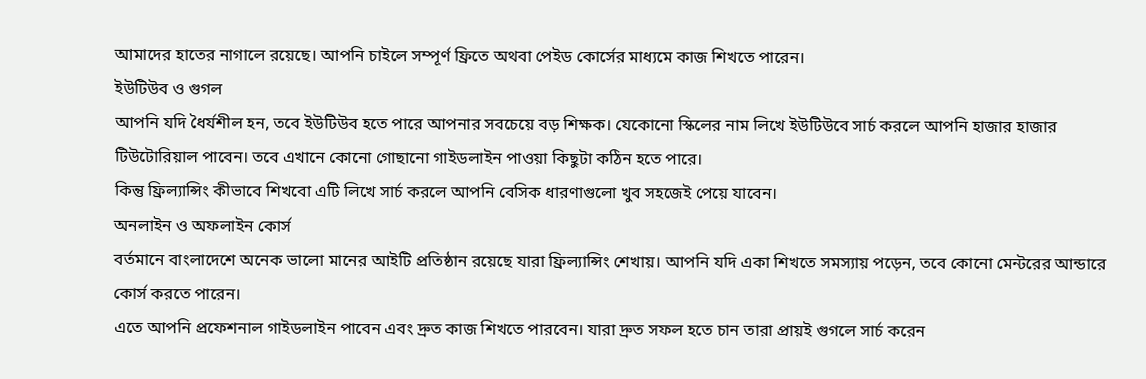আমাদের হাতের নাগালে রয়েছে। আপনি চাইলে সম্পূর্ণ ফ্রিতে অথবা পেইড কোর্সের মাধ্যমে কাজ শিখতে পারেন।
ইউটিউব ও গুগল
আপনি যদি ধৈর্যশীল হন, তবে ইউটিউব হতে পারে আপনার সবচেয়ে বড় শিক্ষক। যেকোনো স্কিলের নাম লিখে ইউটিউবে সার্চ করলে আপনি হাজার হাজার টিউটোরিয়াল পাবেন। তবে এখানে কোনো গোছানো গাইডলাইন পাওয়া কিছুটা কঠিন হতে পারে।
কিন্তু ফ্রিল্যান্সিং কীভাবে শিখবো এটি লিখে সার্চ করলে আপনি বেসিক ধারণাগুলো খুব সহজেই পেয়ে যাবেন।
অনলাইন ও অফলাইন কোর্স
বর্তমানে বাংলাদেশে অনেক ভালো মানের আইটি প্রতিষ্ঠান রয়েছে যারা ফ্রিল্যান্সিং শেখায়। আপনি যদি একা শিখতে সমস্যায় পড়েন, তবে কোনো মেন্টরের আন্ডারে কোর্স করতে পারেন।
এতে আপনি প্রফেশনাল গাইডলাইন পাবেন এবং দ্রুত কাজ শিখতে পারবেন। যারা দ্রুত সফল হতে চান তারা প্রায়ই গুগলে সার্চ করেন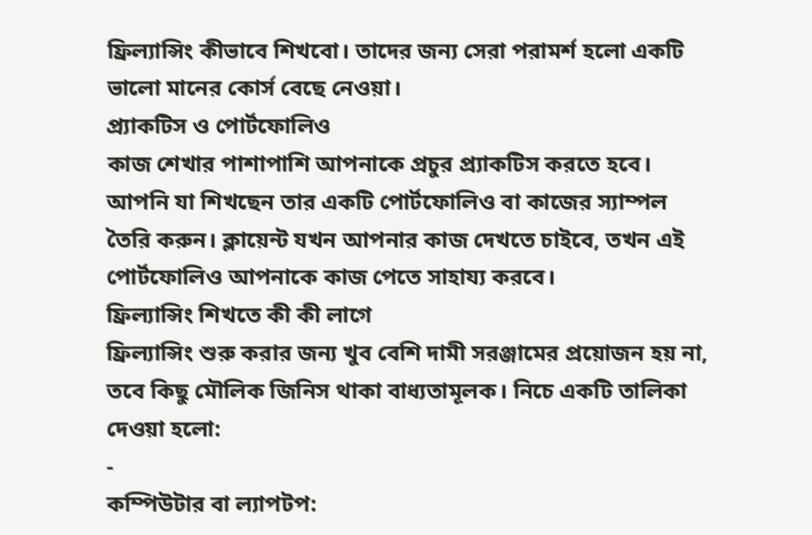ফ্রিল্যান্সিং কীভাবে শিখবো। তাদের জন্য সেরা পরামর্শ হলো একটি ভালো মানের কোর্স বেছে নেওয়া।
প্র্যাকটিস ও পোর্টফোলিও
কাজ শেখার পাশাপাশি আপনাকে প্রচুর প্র্যাকটিস করতে হবে। আপনি যা শিখছেন তার একটি পোর্টফোলিও বা কাজের স্যাম্পল তৈরি করুন। ক্লায়েন্ট যখন আপনার কাজ দেখতে চাইবে, তখন এই পোর্টফোলিও আপনাকে কাজ পেতে সাহায্য করবে।
ফ্রিল্যান্সিং শিখতে কী কী লাগে
ফ্রিল্যান্সিং শুরু করার জন্য খুব বেশি দামী সরঞ্জামের প্রয়োজন হয় না, তবে কিছু মৌলিক জিনিস থাকা বাধ্যতামূলক। নিচে একটি তালিকা দেওয়া হলো:
-
কম্পিউটার বা ল্যাপটপ: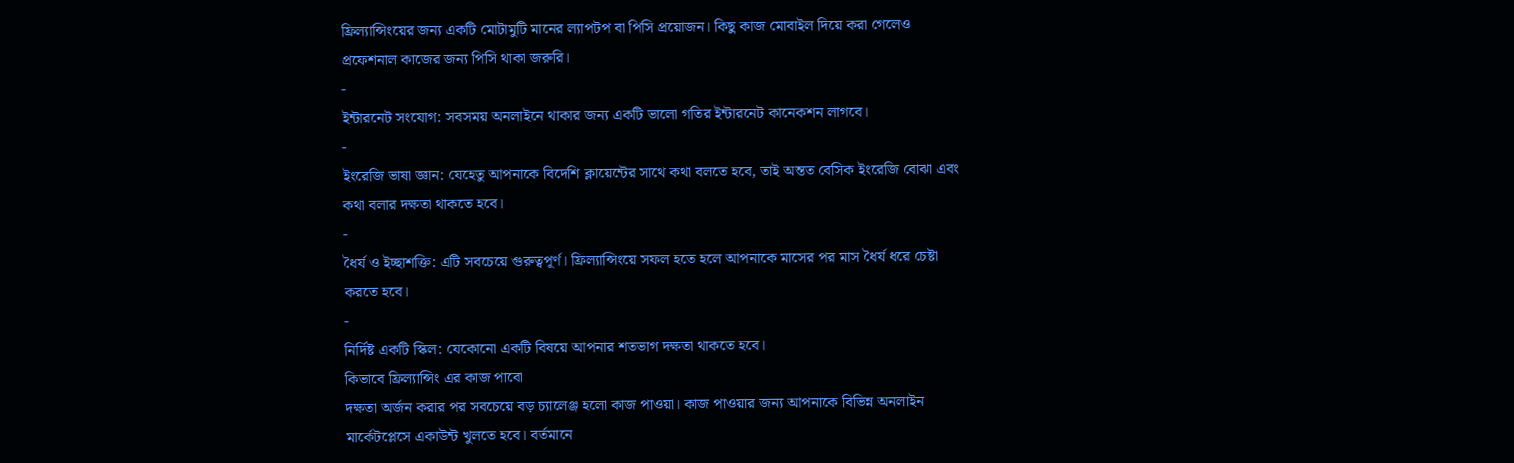ফ্রিল্যান্সিংয়ের জন্য একটি মোটামুটি মানের ল্যাপটপ বা পিসি প্রয়োজন। কিছু কাজ মোবাইল দিয়ে করা গেলেও প্রফেশনাল কাজের জন্য পিসি থাকা জরুরি।
-
ইন্টারনেট সংযোগ: সবসময় অনলাইনে থাকার জন্য একটি ভালো গতির ইন্টারনেট কানেকশন লাগবে।
-
ইংরেজি ভাষা জ্ঞান: যেহেতু আপনাকে বিদেশি ক্লায়েন্টের সাথে কথা বলতে হবে, তাই অন্তত বেসিক ইংরেজি বোঝা এবং কথা বলার দক্ষতা থাকতে হবে।
-
ধৈর্য ও ইচ্ছাশক্তি: এটি সবচেয়ে গুরুত্বপূর্ণ। ফ্রিল্যান্সিংয়ে সফল হতে হলে আপনাকে মাসের পর মাস ধৈর্য ধরে চেষ্টা করতে হবে।
-
নির্দিষ্ট একটি স্কিল: যেকোনো একটি বিষয়ে আপনার শতভাগ দক্ষতা থাকতে হবে।
কিভাবে ফ্রিল্যান্সিং এর কাজ পাবো
দক্ষতা অর্জন করার পর সবচেয়ে বড় চ্যালেঞ্জ হলো কাজ পাওয়া। কাজ পাওয়ার জন্য আপনাকে বিভিন্ন অনলাইন মার্কেটপ্লেসে একাউন্ট খুলতে হবে। বর্তমানে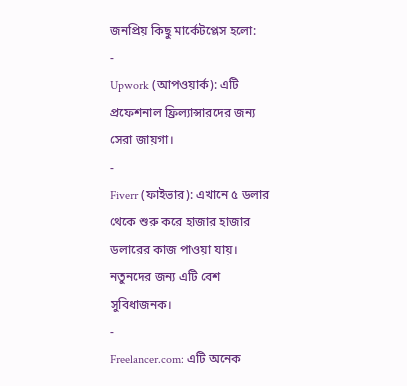জনপ্রিয় কিছু মার্কেটপ্লেস হলো:
-
Upwork (আপওয়ার্ক): এটি প্রফেশনাল ফ্রিল্যান্সারদের জন্য সেরা জায়গা।
-
Fiverr (ফাইভার): এখানে ৫ ডলার থেকে শুরু করে হাজার হাজার ডলারের কাজ পাওয়া যায়। নতুনদের জন্য এটি বেশ সুবিধাজনক।
-
Freelancer.com: এটি অনেক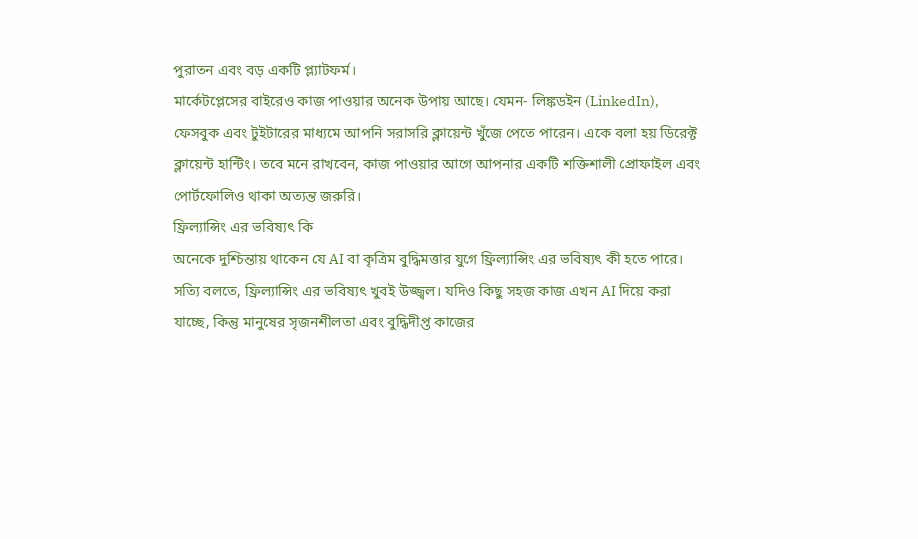পুরাতন এবং বড় একটি প্ল্যাটফর্ম।
মার্কেটপ্লেসের বাইরেও কাজ পাওয়ার অনেক উপায় আছে। যেমন- লিঙ্কডইন (LinkedIn), ফেসবুক এবং টুইটারের মাধ্যমে আপনি সরাসরি ক্লায়েন্ট খুঁজে পেতে পারেন। একে বলা হয় ডিরেক্ট ক্লায়েন্ট হান্টিং। তবে মনে রাখবেন, কাজ পাওয়ার আগে আপনার একটি শক্তিশালী প্রোফাইল এবং পোর্টফোলিও থাকা অত্যন্ত জরুরি।
ফ্রিল্যান্সিং এর ভবিষ্যৎ কি
অনেকে দুশ্চিন্তায় থাকেন যে AI বা কৃত্রিম বুদ্ধিমত্তার যুগে ফ্রিল্যান্সিং এর ভবিষ্যৎ কী হতে পারে। সত্যি বলতে, ফ্রিল্যান্সিং এর ভবিষ্যৎ খুবই উজ্জ্বল। যদিও কিছু সহজ কাজ এখন AI দিয়ে করা যাচ্ছে, কিন্তু মানুষের সৃজনশীলতা এবং বুদ্ধিদীপ্ত কাজের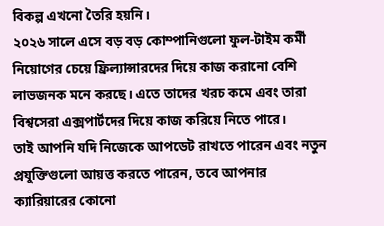বিকল্প এখনো তৈরি হয়নি।
২০২৬ সালে এসে বড় বড় কোম্পানিগুলো ফুল-টাইম কর্মী নিয়োগের চেয়ে ফ্রিল্যান্সারদের দিয়ে কাজ করানো বেশি লাভজনক মনে করছে। এতে তাদের খরচ কমে এবং তারা বিশ্বসেরা এক্সপার্টদের দিয়ে কাজ করিয়ে নিতে পারে।
তাই আপনি যদি নিজেকে আপডেট রাখতে পারেন এবং নতুন প্রযুক্তিগুলো আয়ত্ত করতে পারেন, তবে আপনার ক্যারিয়ারের কোনো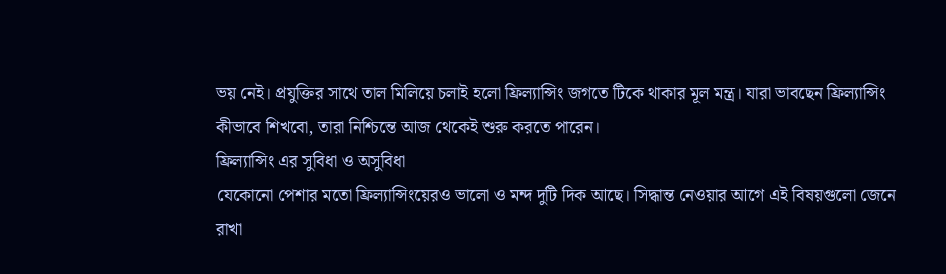ভয় নেই। প্রযুক্তির সাথে তাল মিলিয়ে চলাই হলো ফ্রিল্যান্সিং জগতে টিকে থাকার মূল মন্ত্র। যারা ভাবছেন ফ্রিল্যান্সিং কীভাবে শিখবো, তারা নিশ্চিন্তে আজ থেকেই শুরু করতে পারেন।
ফ্রিল্যান্সিং এর সুবিধা ও অসুবিধা
যেকোনো পেশার মতো ফ্রিল্যান্সিংয়েরও ভালো ও মন্দ দুটি দিক আছে। সিদ্ধান্ত নেওয়ার আগে এই বিষয়গুলো জেনে রাখা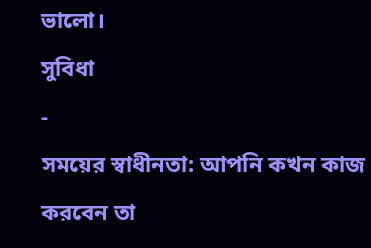ভালো।
সুবিধা
-
সময়ের স্বাধীনতা: আপনি কখন কাজ করবেন তা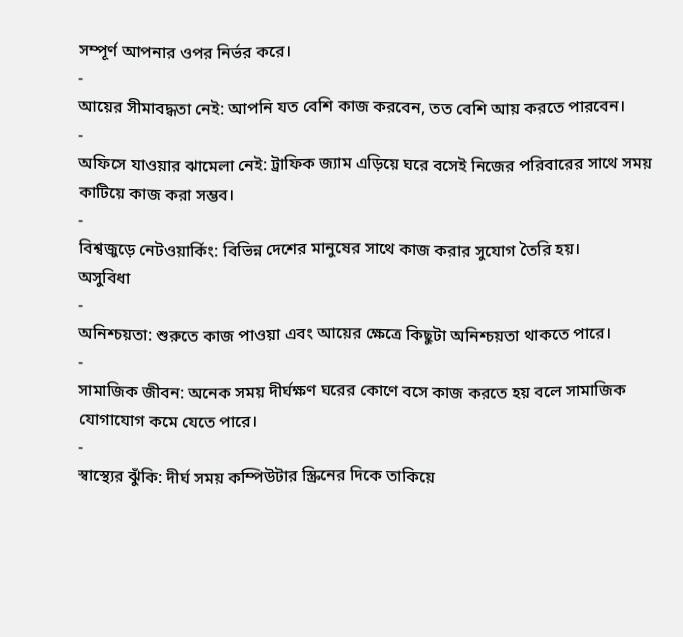সম্পূর্ণ আপনার ওপর নির্ভর করে।
-
আয়ের সীমাবদ্ধতা নেই: আপনি যত বেশি কাজ করবেন, তত বেশি আয় করতে পারবেন।
-
অফিসে যাওয়ার ঝামেলা নেই: ট্রাফিক জ্যাম এড়িয়ে ঘরে বসেই নিজের পরিবারের সাথে সময় কাটিয়ে কাজ করা সম্ভব।
-
বিশ্বজুড়ে নেটওয়ার্কিং: বিভিন্ন দেশের মানুষের সাথে কাজ করার সুযোগ তৈরি হয়।
অসুবিধা
-
অনিশ্চয়তা: শুরুতে কাজ পাওয়া এবং আয়ের ক্ষেত্রে কিছুটা অনিশ্চয়তা থাকতে পারে।
-
সামাজিক জীবন: অনেক সময় দীর্ঘক্ষণ ঘরের কোণে বসে কাজ করতে হয় বলে সামাজিক যোগাযোগ কমে যেতে পারে।
-
স্বাস্থ্যের ঝুঁকি: দীর্ঘ সময় কম্পিউটার স্ক্রিনের দিকে তাকিয়ে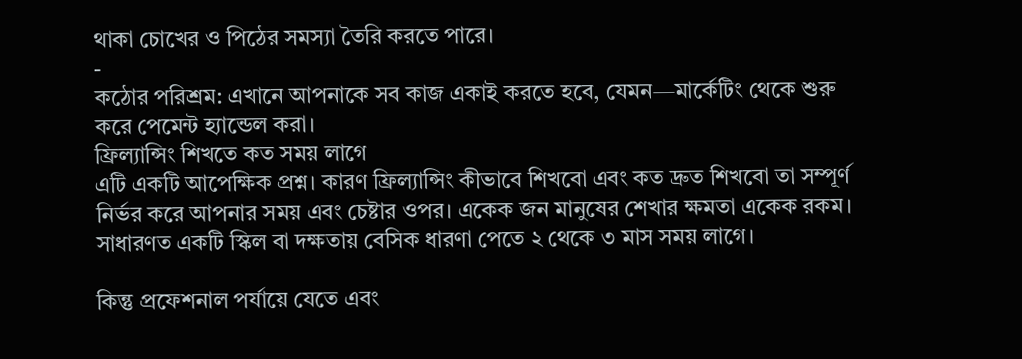থাকা চোখের ও পিঠের সমস্যা তৈরি করতে পারে।
-
কঠোর পরিশ্রম: এখানে আপনাকে সব কাজ একাই করতে হবে, যেমন—মার্কেটিং থেকে শুরু করে পেমেন্ট হ্যান্ডেল করা।
ফ্রিল্যান্সিং শিখতে কত সময় লাগে
এটি একটি আপেক্ষিক প্রশ্ন। কারণ ফ্রিল্যান্সিং কীভাবে শিখবো এবং কত দ্রুত শিখবো তা সম্পূর্ণ নির্ভর করে আপনার সময় এবং চেষ্টার ওপর। একেক জন মানুষের শেখার ক্ষমতা একেক রকম। সাধারণত একটি স্কিল বা দক্ষতায় বেসিক ধারণা পেতে ২ থেকে ৩ মাস সময় লাগে।

কিন্তু প্রফেশনাল পর্যায়ে যেতে এবং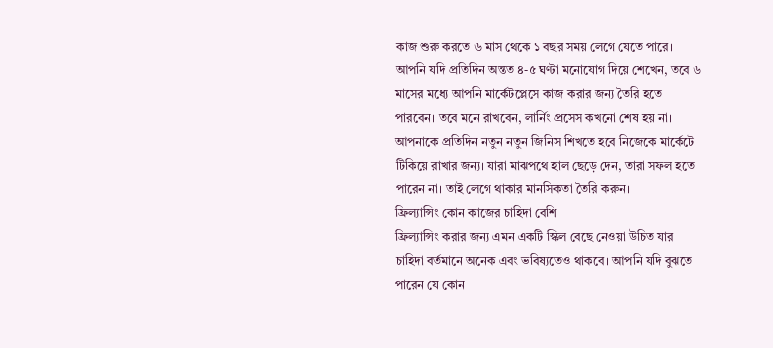কাজ শুরু করতে ৬ মাস থেকে ১ বছর সময় লেগে যেতে পারে। আপনি যদি প্রতিদিন অন্তত ৪-৫ ঘণ্টা মনোযোগ দিয়ে শেখেন, তবে ৬ মাসের মধ্যে আপনি মার্কেটপ্লেসে কাজ করার জন্য তৈরি হতে পারবেন। তবে মনে রাখবেন, লার্নিং প্রসেস কখনো শেষ হয় না।
আপনাকে প্রতিদিন নতুন নতুন জিনিস শিখতে হবে নিজেকে মার্কেটে টিকিয়ে রাখার জন্য। যারা মাঝপথে হাল ছেড়ে দেন, তারা সফল হতে পারেন না। তাই লেগে থাকার মানসিকতা তৈরি করুন।
ফ্রিল্যান্সিং কোন কাজের চাহিদা বেশি
ফ্রিল্যান্সিং করার জন্য এমন একটি স্কিল বেছে নেওয়া উচিত যার চাহিদা বর্তমানে অনেক এবং ভবিষ্যতেও থাকবে। আপনি যদি বুঝতে পারেন যে কোন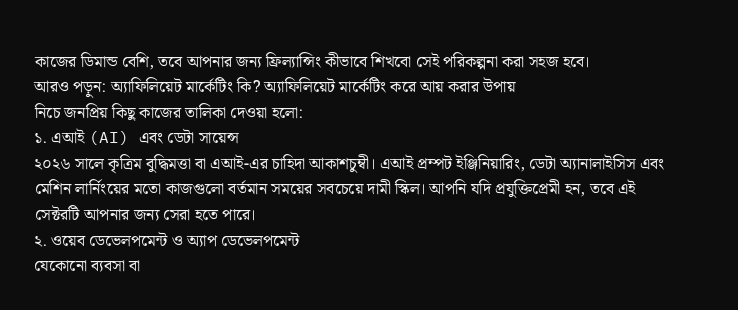কাজের ডিমান্ড বেশি, তবে আপনার জন্য ফ্রিল্যান্সিং কীভাবে শিখবো সেই পরিকল্পনা করা সহজ হবে।
আরও পড়ুন: অ্যাফিলিয়েট মার্কেটিং কি? অ্যাফিলিয়েট মার্কেটিং করে আয় করার উপায়
নিচে জনপ্রিয় কিছু কাজের তালিকা দেওয়া হলো:
১. এআই (AI) এবং ডেটা সায়েন্স
২০২৬ সালে কৃত্রিম বুদ্ধিমত্তা বা এআই-এর চাহিদা আকাশচুম্বী। এআই প্রম্পট ইঞ্জিনিয়ারিং, ডেটা অ্যানালাইসিস এবং মেশিন লার্নিংয়ের মতো কাজগুলো বর্তমান সময়ের সবচেয়ে দামী স্কিল। আপনি যদি প্রযুক্তিপ্রেমী হন, তবে এই সেক্টরটি আপনার জন্য সেরা হতে পারে।
২. ওয়েব ডেভেলপমেন্ট ও অ্যাপ ডেভেলপমেন্ট
যেকোনো ব্যবসা বা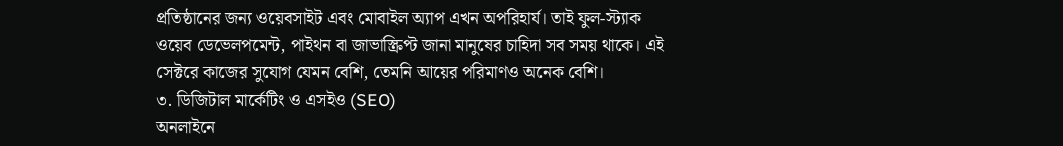প্রতিষ্ঠানের জন্য ওয়েবসাইট এবং মোবাইল অ্যাপ এখন অপরিহার্য। তাই ফুল-স্ট্যাক ওয়েব ডেভেলপমেন্ট, পাইথন বা জাভাস্ক্রিপ্ট জানা মানুষের চাহিদা সব সময় থাকে। এই সেক্টরে কাজের সুযোগ যেমন বেশি, তেমনি আয়ের পরিমাণও অনেক বেশি।
৩. ডিজিটাল মার্কেটিং ও এসইও (SEO)
অনলাইনে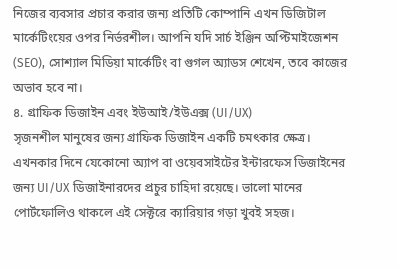নিজের ব্যবসার প্রচার করার জন্য প্রতিটি কোম্পানি এখন ডিজিটাল মার্কেটিংয়ের ওপর নির্ভরশীল। আপনি যদি সার্চ ইঞ্জিন অপ্টিমাইজেশন (SEO), সোশ্যাল মিডিয়া মার্কেটিং বা গুগল অ্যাডস শেখেন, তবে কাজের অভাব হবে না।
৪. গ্রাফিক ডিজাইন এবং ইউআই/ইউএক্স (UI/UX)
সৃজনশীল মানুষের জন্য গ্রাফিক ডিজাইন একটি চমৎকার ক্ষেত্র। এখনকার দিনে যেকোনো অ্যাপ বা ওয়েবসাইটের ইন্টারফেস ডিজাইনের জন্য UI/UX ডিজাইনারদের প্রচুর চাহিদা রয়েছে। ভালো মানের পোর্টফোলিও থাকলে এই সেক্টরে ক্যারিয়ার গড়া খুবই সহজ।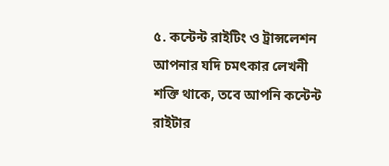৫. কন্টেন্ট রাইটিং ও ট্রান্সলেশন
আপনার যদি চমৎকার লেখনী শক্তি থাকে, তবে আপনি কন্টেন্ট রাইটার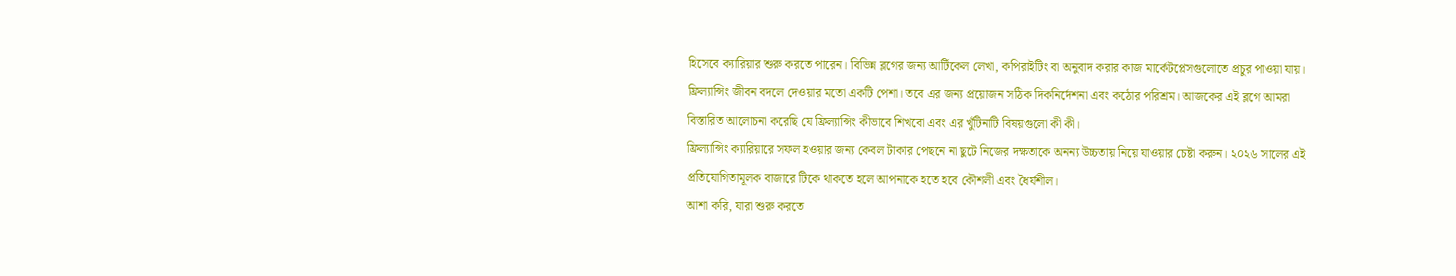হিসেবে ক্যারিয়ার শুরু করতে পারেন। বিভিন্ন ব্লগের জন্য আর্টিকেল লেখা, কপিরাইটিং বা অনুবাদ করার কাজ মার্কেটপ্লেসগুলোতে প্রচুর পাওয়া যায়।
ফ্রিল্যান্সিং জীবন বদলে দেওয়ার মতো একটি পেশা। তবে এর জন্য প্রয়োজন সঠিক দিকনির্দেশনা এবং কঠোর পরিশ্রম। আজকের এই ব্লগে আমরা বিস্তারিত আলোচনা করেছি যে ফ্রিল্যান্সিং কীভাবে শিখবো এবং এর খুঁটিনাটি বিষয়গুলো কী কী।
ফ্রিল্যান্সিং ক্যারিয়ারে সফল হওয়ার জন্য কেবল টাকার পেছনে না ছুটে নিজের দক্ষতাকে অনন্য উচ্চতায় নিয়ে যাওয়ার চেষ্টা করুন। ২০২৬ সালের এই প্রতিযোগিতামূলক বাজারে টিকে থাকতে হলে আপনাকে হতে হবে কৌশলী এবং ধৈর্যশীল।
আশা করি, যারা শুরু করতে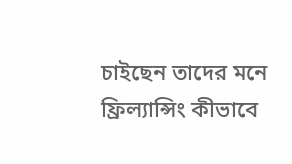চাইছেন তাদের মনে ফ্রিল্যান্সিং কীভাবে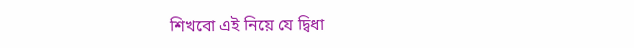শিখবো এই নিয়ে যে দ্বিধা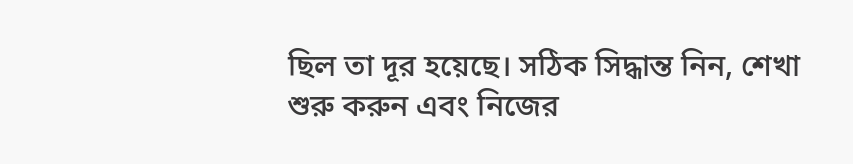ছিল তা দূর হয়েছে। সঠিক সিদ্ধান্ত নিন, শেখা শুরু করুন এবং নিজের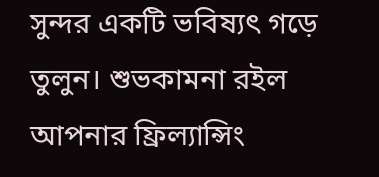সুন্দর একটি ভবিষ্যৎ গড়ে তুলুন। শুভকামনা রইল আপনার ফ্রিল্যান্সিং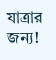যাত্রার জন্য!